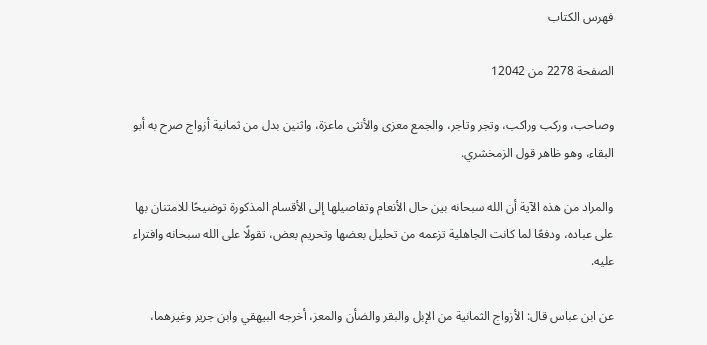فهرس الكتاب

الصفحة 2278 من 12042

وصاحب، وركب وراكب، وتجر وتاجر، والجمع معزى والأنثى ماعزة، واثنين بدل من ثمانية أزواج صرح به أبو البقاء، وهو ظاهر قول الزمخشري.

والمراد من هذه الآية أن الله سبحانه بين حال الأنعام وتفاصيلها إلى الأقسام المذكورة توضيحًا للامتنان بها على عباده، ودفعًا لما كانت الجاهلية تزعمه من تحليل بعضها وتحريم بعض، تقولًا على الله سبحانه وافتراء عليه.

عن ابن عباس قال: الأزواج الثمانية من الإبل والبقر والضأن والمعز، أخرجه البيهقي وابن جرير وغيرهما،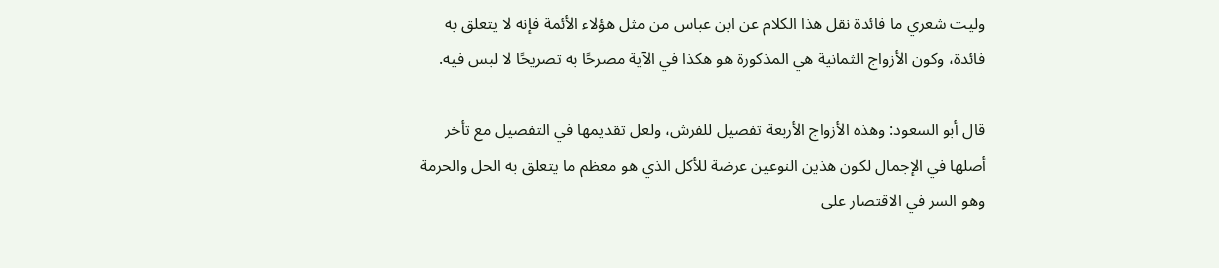وليت شعري ما فائدة نقل هذا الكلام عن ابن عباس من مثل هؤلاء الأئمة فإنه لا يتعلق به فائدة، وكون الأزواج الثمانية هي المذكورة هو هكذا في الآية مصرحًا به تصريحًا لا لبس فيه.

قال أبو السعود: وهذه الأزواج الأربعة تفصيل للفرش، ولعل تقديمها في التفصيل مع تأخر أصلها في الإجمال لكون هذين النوعين عرضة للأكل الذي هو معظم ما يتعلق به الحل والحرمة وهو السر في الاقتصار على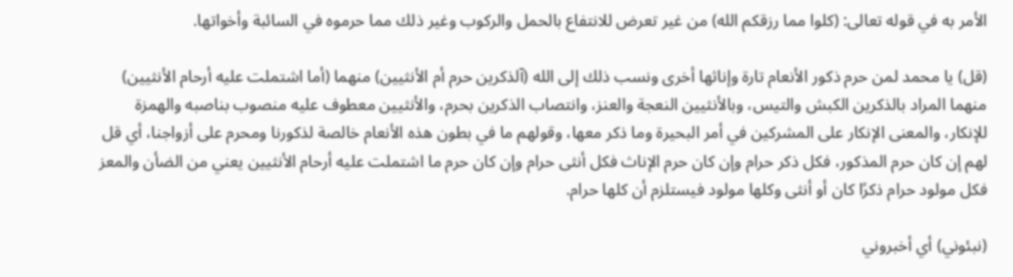الأمر به في قوله تعالى: (كلوا مما رزقكم الله) من غير تعرض للانتفاع بالحمل والركوب وغير ذلك مما حرموه في السائبة وأخواتها.

(قل) يا محمد لمن حرم ذكور الأنعام تارة وإناثها أخرى ونسب ذلك إلى الله (آلذكرين حرم أم الأنثيين) منهما (أما اشتملت عليه أرحام الأنثيين) منهما المراد بالذكرين الكبش والتيس، وبالأنثيين النعجة والعنز، وانتصاب الذكرين بحرم، والأنثيين معطوف عليه منصوب بناصبه والهمزة للإنكار، والمعنى الإنكار على المشركين في أمر البحيرة وما ذكر معها، وقولهم ما في بطون هذه الأنعام خالصة لذكورنا ومحرم على أزواجنا، أي قل لهم إن كان حرم المذكور، فكل ذكر حرام وإن كان حرم الإناث فكل أنثى حرام وإن كان حرم ما اشتملت عليه أرحام الأنثيين يعني من الضأن والمعز فكل مولود حرام ذكرًا كان أو أنثى وكلها مولود فيستلزم أن كلها حرام.

(نبئوني) أي أخبروني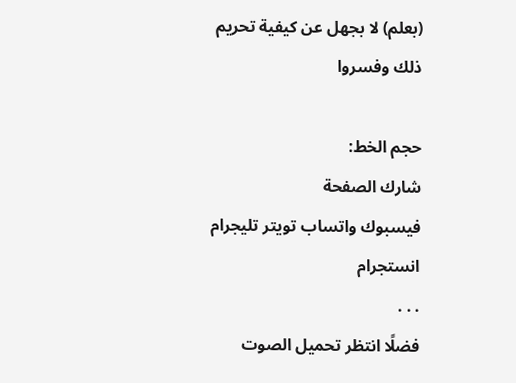(بعلم) لا بجهل عن كيفية تحريم ذلك وفسروا

حجم الخط:
شارك الصفحة
فيسبوك واتساب تويتر تليجرام انستجرام
. . .
فضلًا انتظر تحميل الصوت